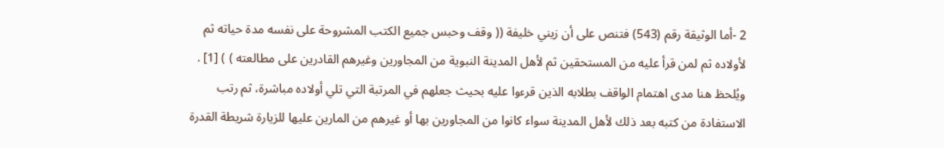2 -أما الوثيقة رقم (543) فتنص على أن زيني خليفة (( وقف وحبس جميع الكتب المشروحة على نفسه مدة حياته ثم لأولاده ثم لمن قرأ عليه من المستحقين ثم لأهل المدينة النبوية من المجاورين وغيرهم القادرين على مطالعته ) ) [1] . ويُلحظ هنا مدى اهتمام الواقف بطلابه الذين قرءوا عليه بحيث جعلهم في المرتبة التي تلي أولاده مباشرة، ثم رتب الاستفادة من كتبه بعد ذلك لأهل المدينة سواء كانوا من المجاورين بها أو غيرهم من المارين عليها للزيارة شريطة القدرة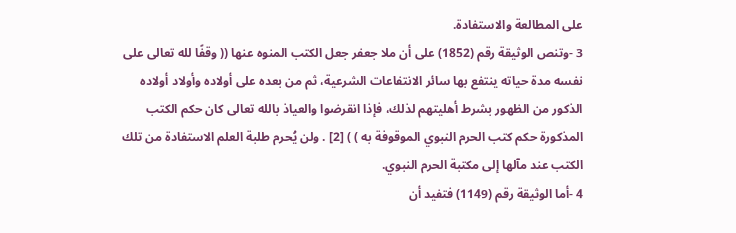على المطالعة والاستفادة.
3 -وتنص الوثيقة رقم (1852) على أن ملا جعفر جعل الكتب المنوه عنها (( وقفًا لله تعالى على نفسه مدة حياته ينتفع بها سائر الانتفاعات الشرعية، ثم من بعده على أولاده وأولاد أولاده الذكور من الظهور بشرط أهليتهم لذلك، فإذا انقرضوا والعياذ بالله تعالى كان حكم الكتب المذكورة حكم كتب الحرم النبوي الموقوفة به ) ) [2] . ولن يُحرم طلبة العلم الاستفادة من تلك الكتب عند مآلها إلى مكتبة الحرم النبوي.
4 -أما الوثيقة رقم (1149) فتفيد أن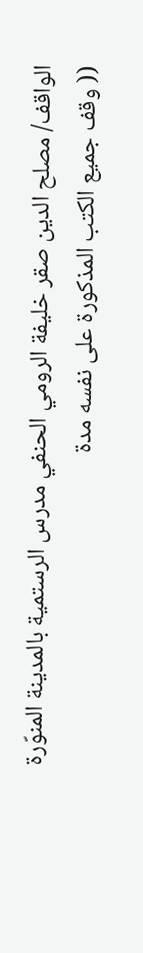الواقف/ مصلح الدين صقر خليفة الرومي الحنفي مدرس الرستمية بالمدينة المنوّرة (( وقف جميع الكتب المذكورة على نفسه مدة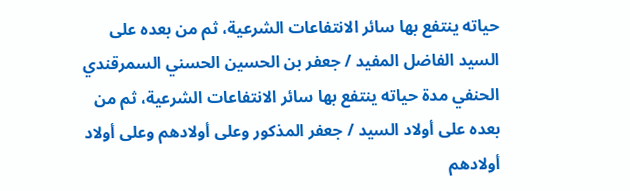حياته ينتفع بها سائر الانتفاعات الشرعية، ثم من بعده على السيد الفاضل المفيد / جعفر بن الحسين الحسني السمرقندي الحنفي مدة حياته ينتفع بها سائر الانتفاعات الشرعية، ثم من بعده على أولاد السيد / جعفر المذكور وعلى أولادهم وعلى أولاد أولادهم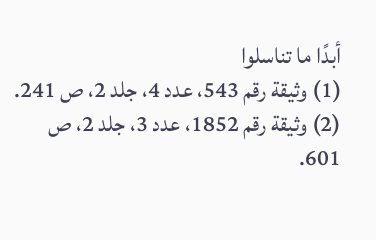أبدًا ما تناسلوا
(1) وثيقة رقم 543، عدد 4، جلد 2، ص 241.
(2) وثيقة رقم 1852، عدد 3، جلد 2، ص 601.